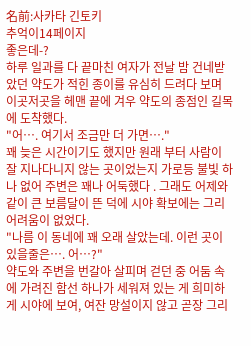名前:사카타 긴토키
추억이14페이지
좋은데-?
하루 일과를 다 끝마친 여자가 전날 밤 건네받았던 약도가 적힌 종이를 유심히 드려다 보며 이곳저곳을 헤맨 끝에 겨우 약도의 종점인 길목에 도착했다.
"어…. 여기서 조금만 더 가면…."
꽤 늦은 시간이기도 했지만 원래 부터 사람이 잘 지나다니지 않는 곳이었는지 가로등 불빛 하나 없어 주변은 꽤나 어둑했다 . 그래도 어제와 같이 큰 보름달이 뜬 덕에 시야 확보에는 그리 어려움이 없었다.
"나름 이 동네에 꽤 오래 살았는데. 이런 곳이 있을줄은…. 어…?"
약도와 주변을 번갈아 살피며 걷던 중 어둠 속에 가려진 함선 하나가 세워져 있는 게 희미하게 시야에 보여, 여잔 망설이지 않고 곧장 그리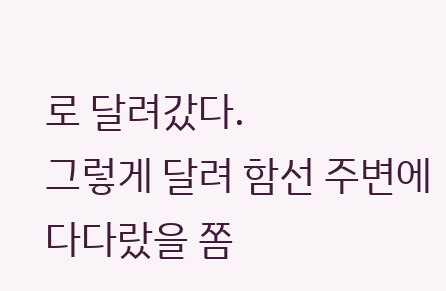로 달려갔다.
그렇게 달려 함선 주변에 다다랐을 쫌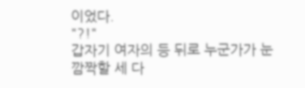이었다.
"?!"
갑자기 여자의 등 뒤로 누군가가 눈 깜짝할 세 다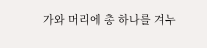가와 머리에 총 하나를 겨누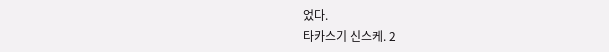었다.
타카스기 신스케. 2